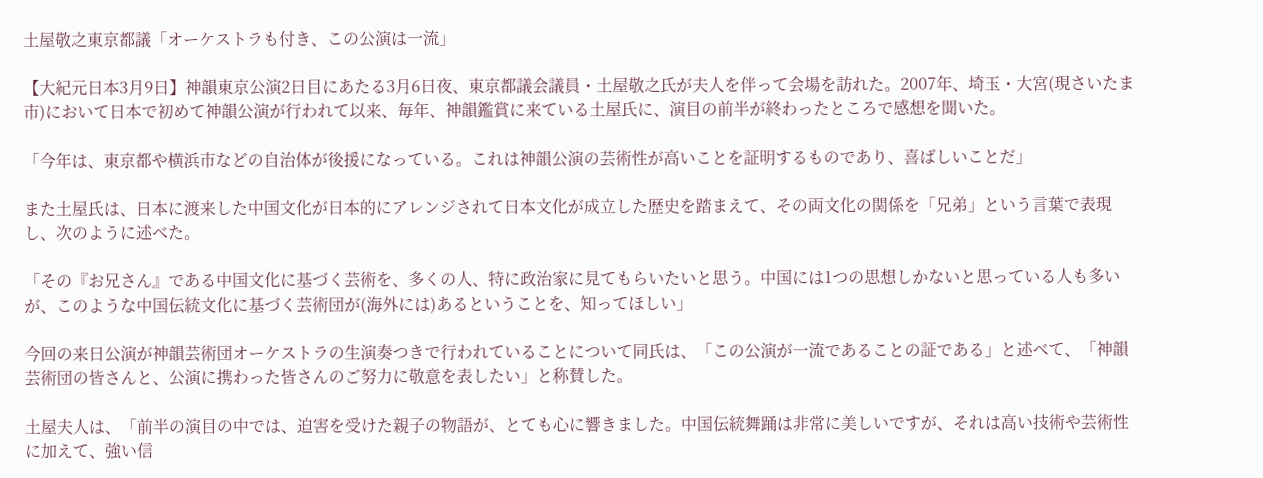土屋敬之東京都議「オーケストラも付き、この公演は一流」

【大紀元日本3月9日】神韻東京公演2日目にあたる3月6日夜、東京都議会議員・土屋敬之氏が夫人を伴って会場を訪れた。2007年、埼玉・大宮(現さいたま市)において日本で初めて神韻公演が行われて以来、毎年、神韻鑑賞に来ている土屋氏に、演目の前半が終わったところで感想を聞いた。

「今年は、東京都や横浜市などの自治体が後援になっている。これは神韻公演の芸術性が高いことを証明するものであり、喜ばしいことだ」

また土屋氏は、日本に渡来した中国文化が日本的にアレンジされて日本文化が成立した歴史を踏まえて、その両文化の関係を「兄弟」という言葉で表現し、次のように述べた。

「その『お兄さん』である中国文化に基づく芸術を、多くの人、特に政治家に見てもらいたいと思う。中国には1つの思想しかないと思っている人も多いが、このような中国伝統文化に基づく芸術団が(海外には)あるということを、知ってほしい」

今回の来日公演が神韻芸術団オーケストラの生演奏つきで行われていることについて同氏は、「この公演が一流であることの証である」と述べて、「神韻芸術団の皆さんと、公演に携わった皆さんのご努力に敬意を表したい」と称賛した。

土屋夫人は、「前半の演目の中では、迫害を受けた親子の物語が、とても心に響きました。中国伝統舞踊は非常に美しいですが、それは高い技術や芸術性に加えて、強い信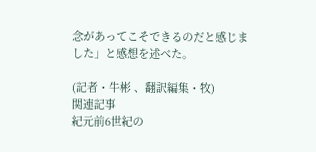念があってこそできるのだと感じました」と感想を述べた。

(記者・牛彬 、翻訳編集・牧)
関連記事
紀元前6世紀の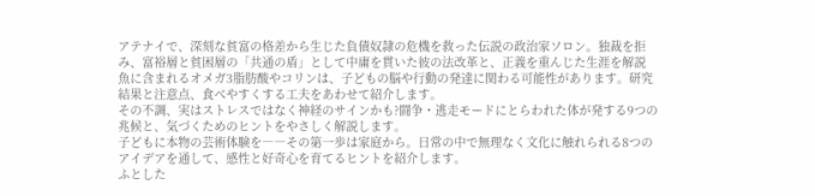アテナイで、深刻な貧富の格差から生じた負債奴隷の危機を救った伝説の政治家ソロン。独裁を拒み、富裕層と貧困層の「共通の盾」として中庸を貫いた彼の法改革と、正義を重んじた生涯を解説
魚に含まれるオメガ3脂肪酸やコリンは、子どもの脳や行動の発達に関わる可能性があります。研究結果と注意点、食べやすくする工夫をあわせて紹介します。
その不調、実はストレスではなく神経のサインかも?闘争・逃走モードにとらわれた体が発する9つの兆候と、気づくためのヒントをやさしく解説します。
子どもに本物の芸術体験を――その第一歩は家庭から。日常の中で無理なく文化に触れられる8つのアイデアを通して、感性と好奇心を育てるヒントを紹介します。
ふとした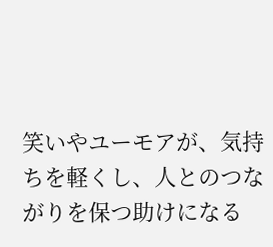笑いやユーモアが、気持ちを軽くし、人とのつながりを保つ助けになる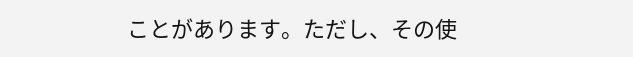ことがあります。ただし、その使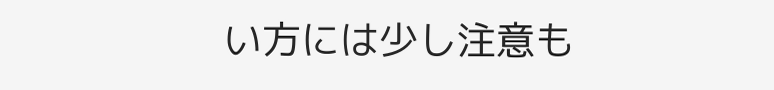い方には少し注意も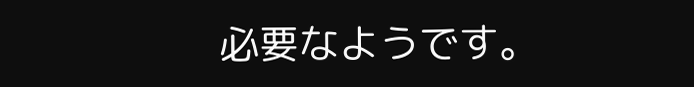必要なようです。